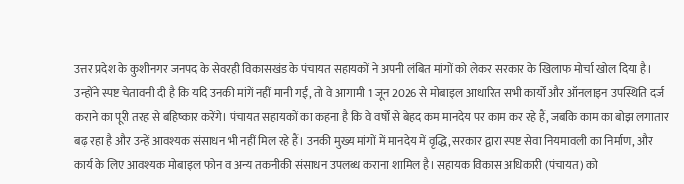उत्तर प्रदेश के कुशीनगर जनपद के सेवरही विकासखंड के पंचायत सहायकों ने अपनी लंबित मांगों को लेकर सरकार के खिलाफ मोर्चा खोल दिया है। उन्होंने स्पष्ट चेतावनी दी है कि यदि उनकी मांगें नहीं मानी गईं, तो वे आगामी 1 जून 2026 से मोबाइल आधारित सभी कार्यों और ऑनलाइन उपस्थिति दर्ज कराने का पूरी तरह से बहिष्कार करेंगे। पंचायत सहायकों का कहना है कि वे वर्षों से बेहद कम मानदेय पर काम कर रहे हैं, जबकि काम का बोझ लगातार बढ़ रहा है और उन्हें आवश्यक संसाधन भी नहीं मिल रहे हैं। उनकी मुख्य मांगों में मानदेय में वृद्धि, सरकार द्वारा स्पष्ट सेवा नियमावली का निर्माण, और कार्य के लिए आवश्यक मोबाइल फोन व अन्य तकनीकी संसाधन उपलब्ध कराना शामिल है। सहायक विकास अधिकारी (पंचायत) को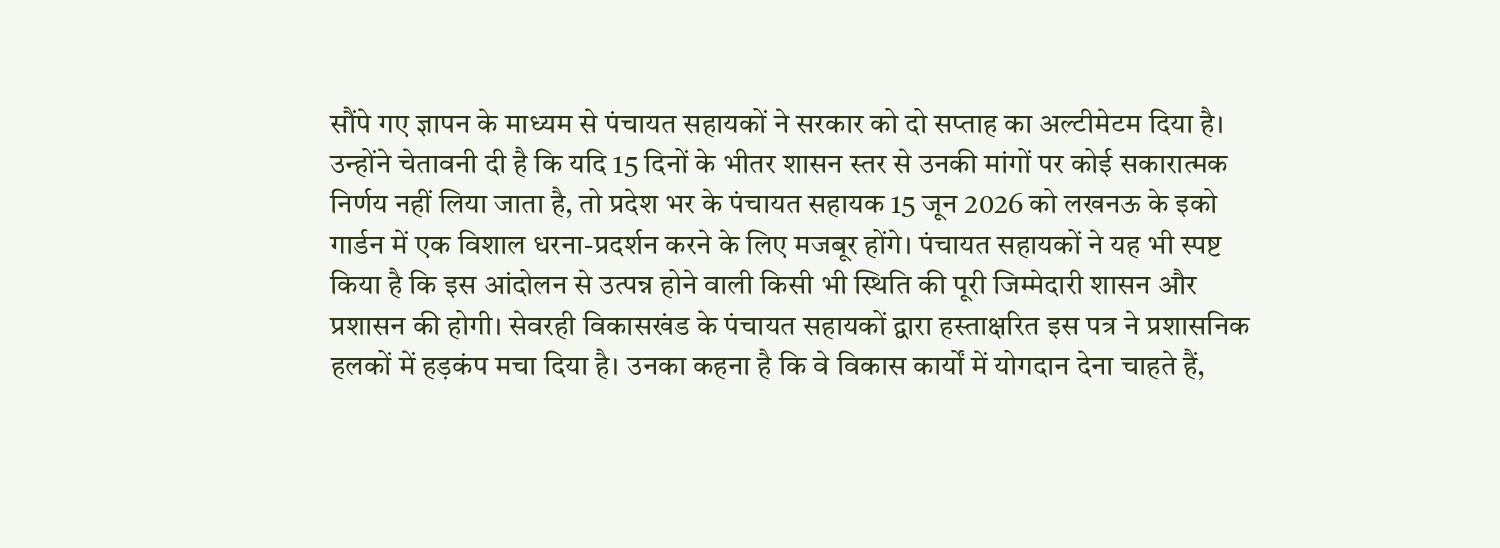सौंपे गए ज्ञापन के माध्यम से पंचायत सहायकों ने सरकार को दो सप्ताह का अल्टीमेटम दिया है। उन्होंने चेतावनी दी है कि यदि 15 दिनों के भीतर शासन स्तर से उनकी मांगों पर कोई सकारात्मक निर्णय नहीं लिया जाता है, तो प्रदेश भर के पंचायत सहायक 15 जून 2026 को लखनऊ के इको गार्डन में एक विशाल धरना-प्रदर्शन करने के लिए मजबूर होंगे। पंचायत सहायकों ने यह भी स्पष्ट किया है कि इस आंदोलन से उत्पन्न होने वाली किसी भी स्थिति की पूरी जिम्मेदारी शासन और प्रशासन की होगी। सेवरही विकासखंड के पंचायत सहायकों द्वारा हस्ताक्षरित इस पत्र ने प्रशासनिक हलकों में हड़कंप मचा दिया है। उनका कहना है कि वे विकास कार्यों में योगदान देना चाहते हैं,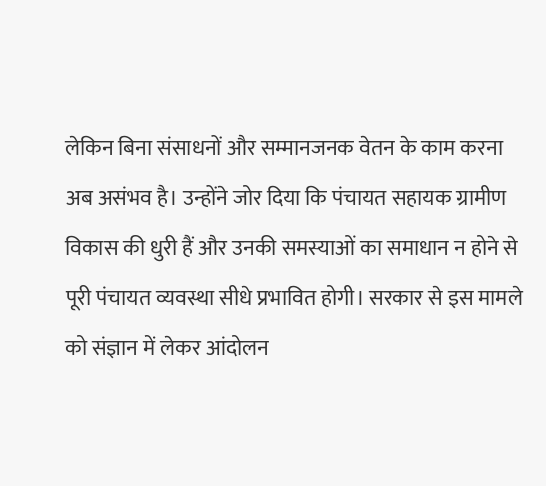लेकिन बिना संसाधनों और सम्मानजनक वेतन के काम करना अब असंभव है। उन्होंने जोर दिया कि पंचायत सहायक ग्रामीण विकास की धुरी हैं और उनकी समस्याओं का समाधान न होने से पूरी पंचायत व्यवस्था सीधे प्रभावित होगी। सरकार से इस मामले को संज्ञान में लेकर आंदोलन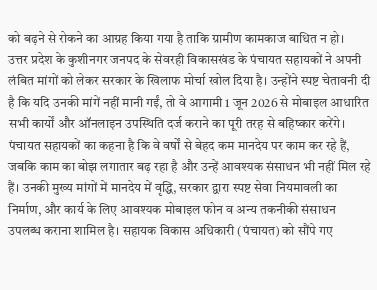को बढ़ने से रोकने का आग्रह किया गया है ताकि ग्रामीण कामकाज बाधित न हो।
उत्तर प्रदेश के कुशीनगर जनपद के सेवरही विकासखंड के पंचायत सहायकों ने अपनी लंबित मांगों को लेकर सरकार के खिलाफ मोर्चा खोल दिया है। उन्होंने स्पष्ट चेतावनी दी है कि यदि उनकी मांगें नहीं मानी गईं, तो वे आगामी 1 जून 2026 से मोबाइल आधारित सभी कार्यों और ऑनलाइन उपस्थिति दर्ज कराने का पूरी तरह से बहिष्कार करेंगे। पंचायत सहायकों का कहना है कि वे वर्षों से बेहद कम मानदेय पर काम कर रहे हैं, जबकि काम का बोझ लगातार बढ़ रहा है और उन्हें आवश्यक संसाधन भी नहीं मिल रहे हैं। उनकी मुख्य मांगों में मानदेय में वृद्धि, सरकार द्वारा स्पष्ट सेवा नियमावली का निर्माण, और कार्य के लिए आवश्यक मोबाइल फोन व अन्य तकनीकी संसाधन उपलब्ध कराना शामिल है। सहायक विकास अधिकारी (पंचायत) को सौंपे गए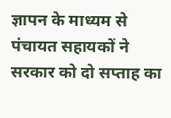ज्ञापन के माध्यम से पंचायत सहायकों ने सरकार को दो सप्ताह का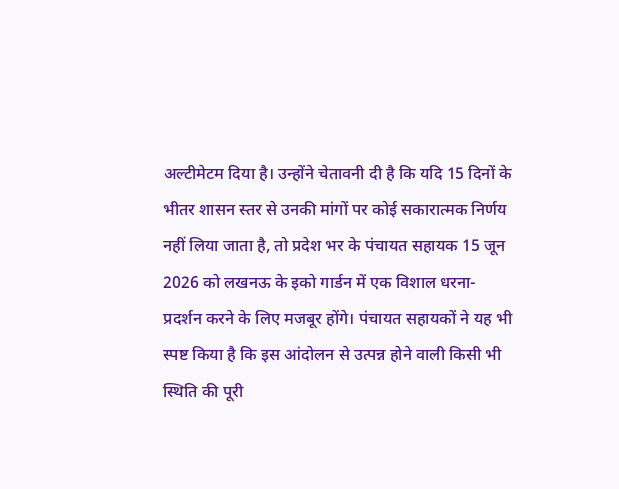अल्टीमेटम दिया है। उन्होंने चेतावनी दी है कि यदि 15 दिनों के भीतर शासन स्तर से उनकी मांगों पर कोई सकारात्मक निर्णय नहीं लिया जाता है, तो प्रदेश भर के पंचायत सहायक 15 जून 2026 को लखनऊ के इको गार्डन में एक विशाल धरना-प्रदर्शन करने के लिए मजबूर होंगे। पंचायत सहायकों ने यह भी स्पष्ट किया है कि इस आंदोलन से उत्पन्न होने वाली किसी भी स्थिति की पूरी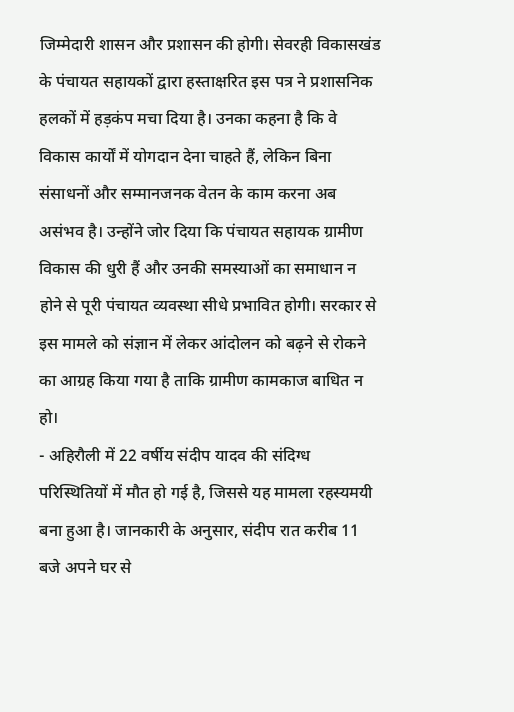जिम्मेदारी शासन और प्रशासन की होगी। सेवरही विकासखंड के पंचायत सहायकों द्वारा हस्ताक्षरित इस पत्र ने प्रशासनिक हलकों में हड़कंप मचा दिया है। उनका कहना है कि वे विकास कार्यों में योगदान देना चाहते हैं, लेकिन बिना संसाधनों और सम्मानजनक वेतन के काम करना अब असंभव है। उन्होंने जोर दिया कि पंचायत सहायक ग्रामीण विकास की धुरी हैं और उनकी समस्याओं का समाधान न होने से पूरी पंचायत व्यवस्था सीधे प्रभावित होगी। सरकार से इस मामले को संज्ञान में लेकर आंदोलन को बढ़ने से रोकने का आग्रह किया गया है ताकि ग्रामीण कामकाज बाधित न हो।
- अहिरौली में 22 वर्षीय संदीप यादव की संदिग्ध परिस्थितियों में मौत हो गई है, जिससे यह मामला रहस्यमयी बना हुआ है। जानकारी के अनुसार, संदीप रात करीब 11 बजे अपने घर से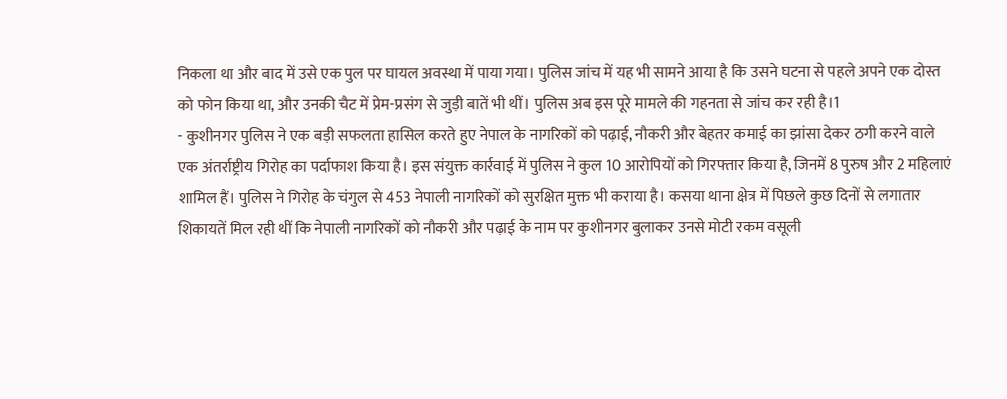निकला था और बाद में उसे एक पुल पर घायल अवस्था में पाया गया। पुलिस जांच में यह भी सामने आया है कि उसने घटना से पहले अपने एक दोस्त को फोन किया था, और उनकी चैट में प्रेम-प्रसंग से जुड़ी बातें भी थीं। पुलिस अब इस पूरे मामले की गहनता से जांच कर रही है।1
- कुशीनगर पुलिस ने एक बड़ी सफलता हासिल करते हुए नेपाल के नागरिकों को पढ़ाई, नौकरी और बेहतर कमाई का झांसा देकर ठगी करने वाले एक अंतर्राष्ट्रीय गिरोह का पर्दाफाश किया है। इस संयुक्त कार्रवाई में पुलिस ने कुल 10 आरोपियों को गिरफ्तार किया है, जिनमें 8 पुरुष और 2 महिलाएं शामिल हैं। पुलिस ने गिरोह के चंगुल से 453 नेपाली नागरिकों को सुरक्षित मुक्त भी कराया है। कसया थाना क्षेत्र में पिछले कुछ दिनों से लगातार शिकायतें मिल रही थीं कि नेपाली नागरिकों को नौकरी और पढ़ाई के नाम पर कुशीनगर बुलाकर उनसे मोटी रकम वसूली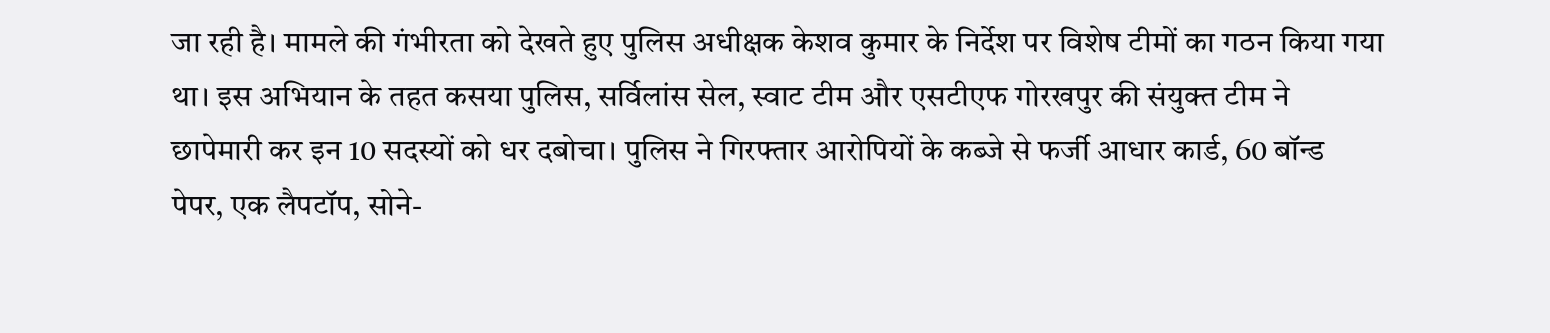जा रही है। मामले की गंभीरता को देखते हुए पुलिस अधीक्षक केशव कुमार के निर्देश पर विशेष टीमों का गठन किया गया था। इस अभियान के तहत कसया पुलिस, सर्विलांस सेल, स्वाट टीम और एसटीएफ गोरखपुर की संयुक्त टीम ने छापेमारी कर इन 10 सदस्यों को धर दबोचा। पुलिस ने गिरफ्तार आरोपियों के कब्जे से फर्जी आधार कार्ड, 60 बॉन्ड पेपर, एक लैपटॉप, सोने-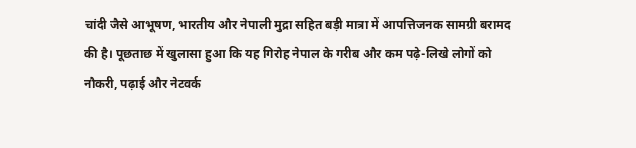चांदी जैसे आभूषण, भारतीय और नेपाली मुद्रा सहित बड़ी मात्रा में आपत्तिजनक सामग्री बरामद की है। पूछताछ में खुलासा हुआ कि यह गिरोह नेपाल के गरीब और कम पढ़े-लिखे लोगों को नौकरी, पढ़ाई और नेटवर्क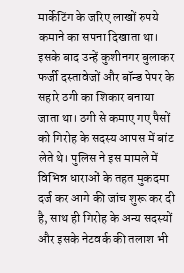मार्केटिंग के जरिए लाखों रुपये कमाने का सपना दिखाता था। इसके बाद उन्हें कुशीनगर बुलाकर फर्जी दस्तावेजों और बॉन्ड पेपर के सहारे ठगी का शिकार बनाया जाता था। ठगी से कमाए गए पैसों को गिरोह के सदस्य आपस में बांट लेते थे। पुलिस ने इस मामले में विभिन्न धाराओं के तहत मुकदमा दर्ज कर आगे की जांच शुरू कर दी है, साथ ही गिरोह के अन्य सदस्यों और इसके नेटवर्क की तलाश भी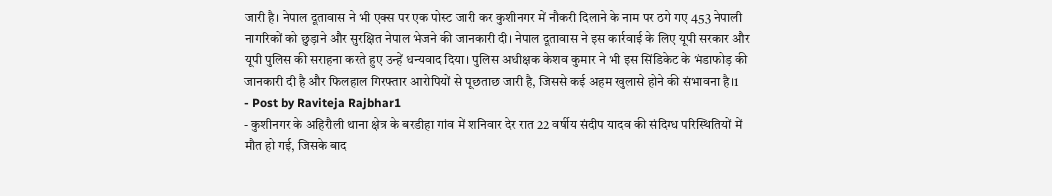जारी है। नेपाल दूतावास ने भी एक्स पर एक पोस्ट जारी कर कुशीनगर में नौकरी दिलाने के नाम पर ठगे गए 453 नेपाली नागरिकों को छुड़ाने और सुरक्षित नेपाल भेजने की जानकारी दी। नेपाल दूतावास ने इस कार्रवाई के लिए यूपी सरकार और यूपी पुलिस की सराहना करते हुए उन्हें धन्यवाद दिया। पुलिस अधीक्षक केशव कुमार ने भी इस सिंडिकेट के भंडाफोड़ की जानकारी दी है और फिलहाल गिरफ्तार आरोपियों से पूछताछ जारी है, जिससे कई अहम खुलासे होने की संभावना है।1
- Post by Raviteja Rajbhar1
- कुशीनगर के अहिरौली थाना क्षेत्र के बरडीहा गांव में शनिवार देर रात 22 वर्षीय संदीप यादव की संदिग्ध परिस्थितियों में मौत हो गई, जिसके बाद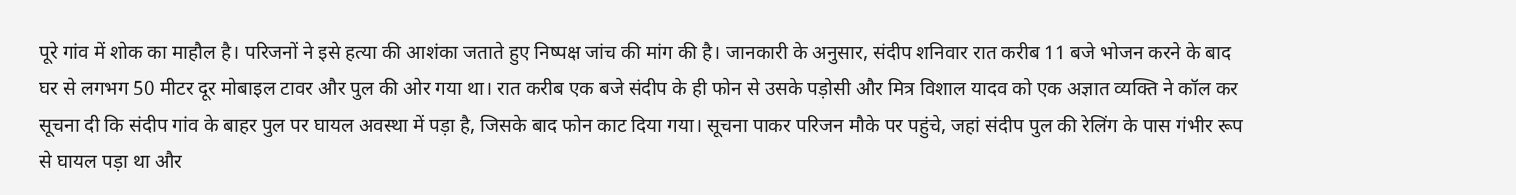पूरे गांव में शोक का माहौल है। परिजनों ने इसे हत्या की आशंका जताते हुए निष्पक्ष जांच की मांग की है। जानकारी के अनुसार, संदीप शनिवार रात करीब 11 बजे भोजन करने के बाद घर से लगभग 50 मीटर दूर मोबाइल टावर और पुल की ओर गया था। रात करीब एक बजे संदीप के ही फोन से उसके पड़ोसी और मित्र विशाल यादव को एक अज्ञात व्यक्ति ने कॉल कर सूचना दी कि संदीप गांव के बाहर पुल पर घायल अवस्था में पड़ा है, जिसके बाद फोन काट दिया गया। सूचना पाकर परिजन मौके पर पहुंचे, जहां संदीप पुल की रेलिंग के पास गंभीर रूप से घायल पड़ा था और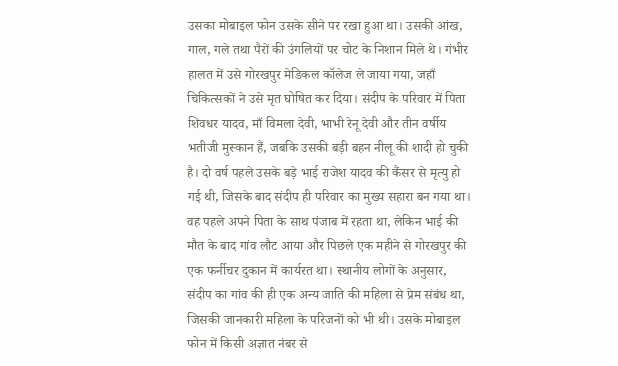उसका मोबाइल फोन उसके सीने पर रखा हुआ था। उसकी आंख, गाल, गले तथा पैरों की उंगलियों पर चोट के निशान मिले थे। गंभीर हालत में उसे गोरखपुर मेडिकल कॉलेज ले जाया गया, जहाँ चिकित्सकों ने उसे मृत घोषित कर दिया। संदीप के परिवार में पिता शिवधर यादव, माँ विमला देवी, भाभी रेनू देवी और तीन वर्षीय भतीजी मुस्कान हैं, जबकि उसकी बड़ी बहन नीलू की शादी हो चुकी है। दो वर्ष पहले उसके बड़े भाई राजेश यादव की कैंसर से मृत्यु हो गई थी, जिसके बाद संदीप ही परिवार का मुख्य सहारा बन गया था। वह पहले अपने पिता के साथ पंजाब में रहता था, लेकिन भाई की मौत के बाद गांव लौट आया और पिछले एक महीने से गोरखपुर की एक फर्नीचर दुकान में कार्यरत था। स्थानीय लोगों के अनुसार, संदीप का गांव की ही एक अन्य जाति की महिला से प्रेम संबंध था, जिसकी जानकारी महिला के परिजनों को भी थी। उसके मोबाइल फोन में किसी अज्ञात नंबर से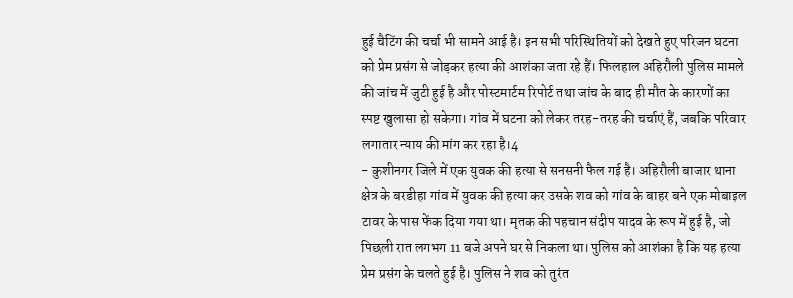हुई चैटिंग की चर्चा भी सामने आई है। इन सभी परिस्थितियों को देखते हुए परिजन घटना को प्रेम प्रसंग से जोड़कर हत्या की आशंका जता रहे हैं। फिलहाल अहिरौली पुलिस मामले की जांच में जुटी हुई है और पोस्टमार्टम रिपोर्ट तथा जांच के बाद ही मौत के कारणों का स्पष्ट खुलासा हो सकेगा। गांव में घटना को लेकर तरह-तरह की चर्चाएं हैं, जबकि परिवार लगातार न्याय की मांग कर रहा है।4
- कुशीनगर जिले में एक युवक की हत्या से सनसनी फैल गई है। अहिरौली बाजार थाना क्षेत्र के बरडीहा गांव में युवक की हत्या कर उसके शव को गांव के बाहर बने एक मोबाइल टावर के पास फेंक दिया गया था। मृतक की पहचान संदीप यादव के रूप में हुई है, जो पिछली रात लगभग 11 बजे अपने घर से निकला था। पुलिस को आशंका है कि यह हत्या प्रेम प्रसंग के चलते हुई है। पुलिस ने शव को तुरंत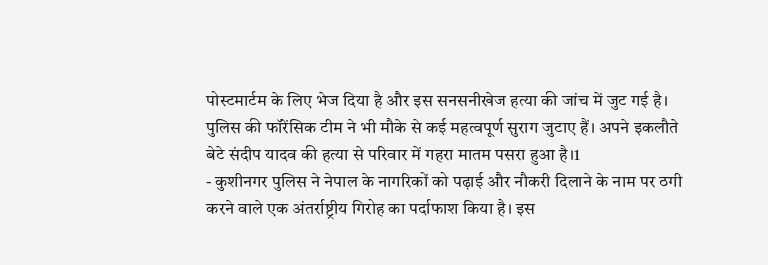पोस्टमार्टम के लिए भेज दिया है और इस सनसनीखेज हत्या की जांच में जुट गई है। पुलिस की फॉरेंसिक टीम ने भी मौके से कई महत्वपूर्ण सुराग जुटाए हैं। अपने इकलौते बेटे संदीप यादव की हत्या से परिवार में गहरा मातम पसरा हुआ है।1
- कुशीनगर पुलिस ने नेपाल के नागरिकों को पढ़ाई और नौकरी दिलाने के नाम पर ठगी करने वाले एक अंतर्राष्ट्रीय गिरोह का पर्दाफाश किया है। इस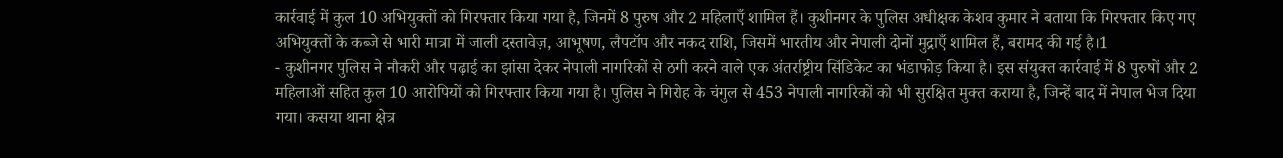कार्रवाई में कुल 10 अभियुक्तों को गिरफ्तार किया गया है, जिनमें 8 पुरुष और 2 महिलाएँ शामिल हैं। कुशीनगर के पुलिस अधीक्षक केशव कुमार ने बताया कि गिरफ्तार किए गए अभियुक्तों के कब्जे से भारी मात्रा में जाली दस्तावेज़, आभूषण, लैपटॉप और नकद राशि, जिसमें भारतीय और नेपाली दोनों मुद्राएँ शामिल हैं, बरामद की गई है।1
- कुशीनगर पुलिस ने नौकरी और पढ़ाई का झांसा देकर नेपाली नागरिकों से ठगी करने वाले एक अंतर्राष्ट्रीय सिंडिकेट का भंडाफोड़ किया है। इस संयुक्त कार्रवाई में 8 पुरुषों और 2 महिलाओं सहित कुल 10 आरोपियों को गिरफ्तार किया गया है। पुलिस ने गिरोह के चंगुल से 453 नेपाली नागरिकों को भी सुरक्षित मुक्त कराया है, जिन्हें बाद में नेपाल भेज दिया गया। कसया थाना क्षेत्र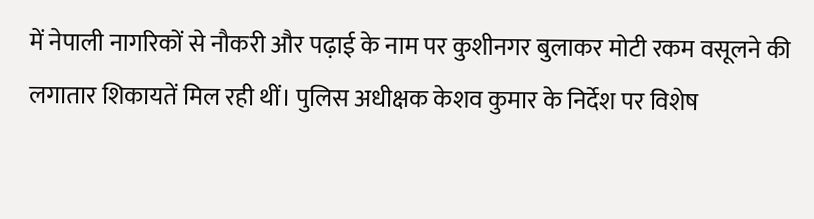में नेपाली नागरिकों से नौकरी और पढ़ाई के नाम पर कुशीनगर बुलाकर मोटी रकम वसूलने की लगातार शिकायतें मिल रही थीं। पुलिस अधीक्षक केशव कुमार के निर्देश पर विशेष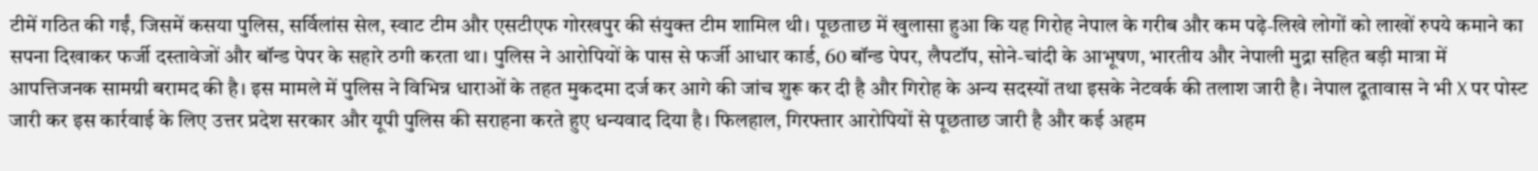टीमें गठित की गईं, जिसमें कसया पुलिस, सर्विलांस सेल, स्वाट टीम और एसटीएफ गोरखपुर की संयुक्त टीम शामिल थी। पूछताछ में खुलासा हुआ कि यह गिरोह नेपाल के गरीब और कम पढ़े-लिखे लोगों को लाखों रुपये कमाने का सपना दिखाकर फर्जी दस्तावेजों और बॉन्ड पेपर के सहारे ठगी करता था। पुलिस ने आरोपियों के पास से फर्जी आधार कार्ड, 60 बॉन्ड पेपर, लैपटॉप, सोने-चांदी के आभूषण, भारतीय और नेपाली मुद्रा सहित बड़ी मात्रा में आपत्तिजनक सामग्री बरामद की है। इस मामले में पुलिस ने विभिन्न धाराओं के तहत मुकदमा दर्ज कर आगे की जांच शुरू कर दी है और गिरोह के अन्य सदस्यों तथा इसके नेटवर्क की तलाश जारी है। नेपाल दूतावास ने भी X पर पोस्ट जारी कर इस कार्रवाई के लिए उत्तर प्रदेश सरकार और यूपी पुलिस की सराहना करते हुए धन्यवाद दिया है। फिलहाल, गिरफ्तार आरोपियों से पूछताछ जारी है और कई अहम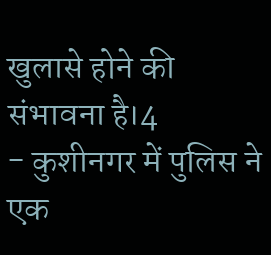खुलासे होने की संभावना है।4
- कुशीनगर में पुलिस ने एक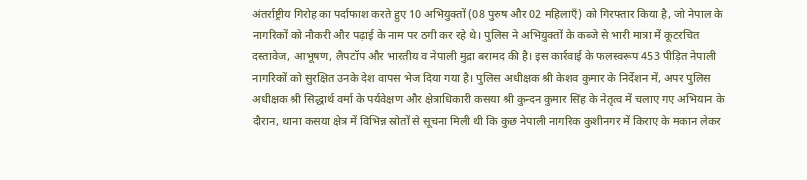अंतर्राष्ट्रीय गिरोह का पर्दाफाश करते हुए 10 अभियुक्तों (08 पुरुष और 02 महिलाएँ) को गिरफ्तार किया है, जो नेपाल के नागरिकों को नौकरी और पढ़ाई के नाम पर ठगी कर रहे थे। पुलिस ने अभियुक्तों के कब्जे से भारी मात्रा में कूटरचित दस्तावेज, आभूषण, लैपटॉप और भारतीय व नेपाली मुद्रा बरामद की है। इस कार्रवाई के फलस्वरूप 453 पीड़ित नेपाली नागरिकों को सुरक्षित उनके देश वापस भेज दिया गया है। पुलिस अधीक्षक श्री केशव कुमार के निर्देशन में, अपर पुलिस अधीक्षक श्री सिद्धार्थ वर्मा के पर्यवेक्षण और क्षेत्राधिकारी कसया श्री कुन्दन कुमार सिंह के नेतृत्व में चलाए गए अभियान के दौरान, थाना कसया क्षेत्र में विभिन्न स्रोतों से सूचना मिली थी कि कुछ नेपाली नागरिक कुशीनगर में किराए के मकान लेकर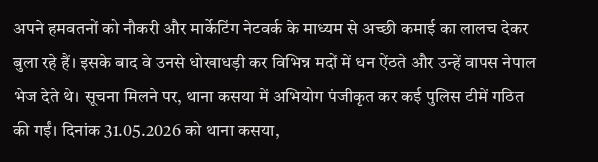अपने हमवतनों को नौकरी और मार्केटिंग नेटवर्क के माध्यम से अच्छी कमाई का लालच देकर बुला रहे हैं। इसके बाद वे उनसे धोखाधड़ी कर विभिन्न मदों में धन ऐंठते और उन्हें वापस नेपाल भेज देते थे। सूचना मिलने पर, थाना कसया में अभियोग पंजीकृत कर कई पुलिस टीमें गठित की गईं। दिनांक 31.05.2026 को थाना कसया,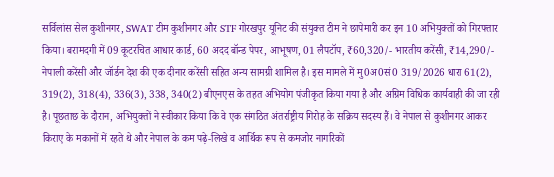सर्विलांस सेल कुशीनगर, SWAT टीम कुशीनगर और STF गोरखपुर यूनिट की संयुक्त टीम ने छापेमारी कर इन 10 अभियुक्तों को गिरफ्तार किया। बरामदगी में 09 कूटरचित आधार कार्ड, 60 अदद बॉन्ड पेपर, आभूषण, 01 लैपटॉप, ₹60,320/- भारतीय करेंसी, ₹14,290/- नेपाली करेंसी और जॉर्डन देश की एक दीनार करेंसी सहित अन्य सामग्री शामिल है। इस मामले में मु0अ0सं0 319/2026 धारा 61(2), 319(2), 318(4), 336(3), 338, 340(2) बीएनएस के तहत अभियोग पंजीकृत किया गया है और अग्रिम विधिक कार्यवाही की जा रही है। पूछताछ के दौरान, अभियुक्तों ने स्वीकार किया कि वे एक संगठित अंतर्राष्ट्रीय गिरोह के सक्रिय सदस्य हैं। वे नेपाल से कुशीनगर आकर किराए के मकानों में रहते थे और नेपाल के कम पढ़े-लिखे व आर्थिक रूप से कमजोर नागरिकों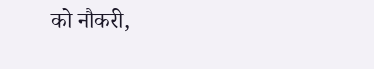को नौकरी,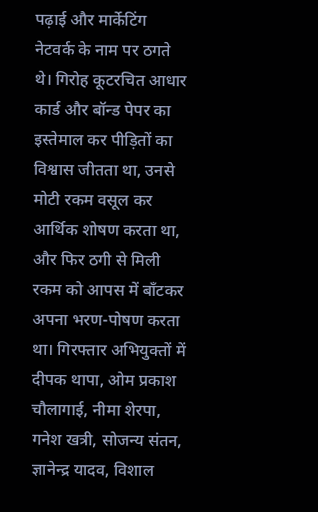पढ़ाई और मार्केटिंग नेटवर्क के नाम पर ठगते थे। गिरोह कूटरचित आधार कार्ड और बॉन्ड पेपर का इस्तेमाल कर पीड़ितों का विश्वास जीतता था, उनसे मोटी रकम वसूल कर आर्थिक शोषण करता था, और फिर ठगी से मिली रकम को आपस में बाँटकर अपना भरण-पोषण करता था। गिरफ्तार अभियुक्तों में दीपक थापा, ओम प्रकाश चौलागाई, नीमा शेरपा, गनेश खत्री, सोजन्य संतन, ज्ञानेन्द्र यादव, विशाल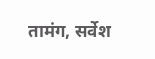तामंग, सर्वेश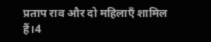प्रताप राव और दो महिलाएँ शामिल हैं।4